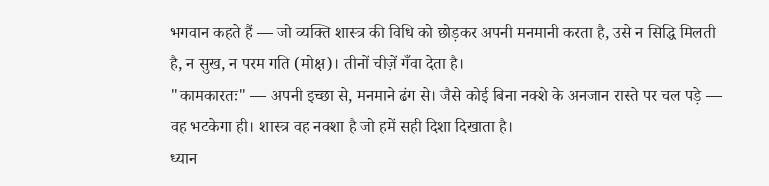भगवान कहते हैं — जो व्यक्ति शास्त्र की विधि को छोड़कर अपनी मनमानी करता है, उसे न सिद्धि मिलती है, न सुख, न परम गति (मोक्ष)। तीनों चीज़ें गँवा देता है।
"कामकारतः" — अपनी इच्छा से, मनमाने ढंग से। जैसे कोई बिना नक्शे के अनजान रास्ते पर चल पड़े — वह भटकेगा ही। शास्त्र वह नक्शा है जो हमें सही दिशा दिखाता है।
ध्यान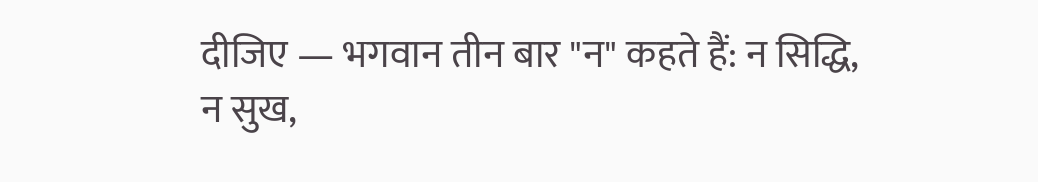दीजिए — भगवान तीन बार "न" कहते हैं: न सिद्धि, न सुख,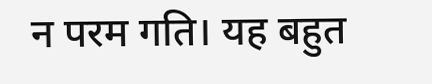न परम गति। यह बहुत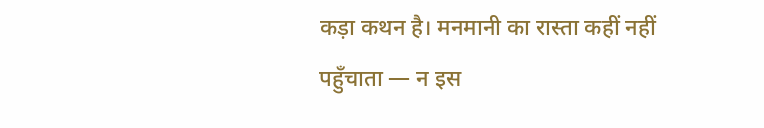कड़ा कथन है। मनमानी का रास्ता कहीं नहीं पहुँचाता — न इस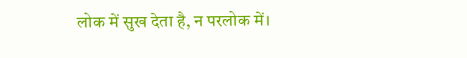लोक में सुख देता है, न परलोक में।